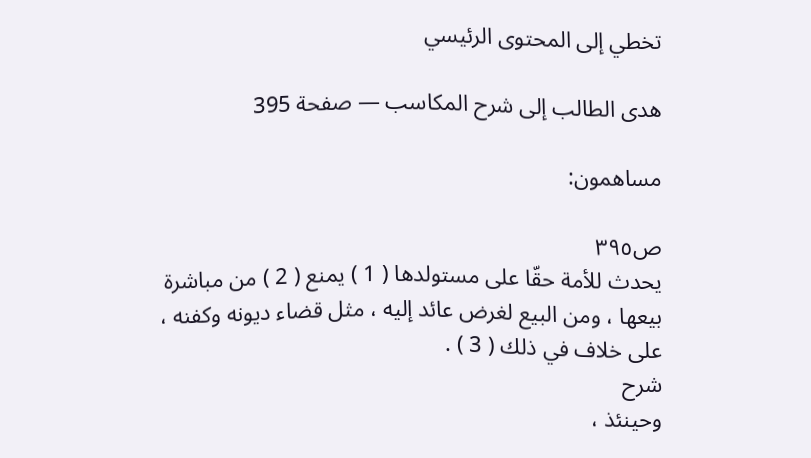تخطي إلى المحتوى الرئيسي

هدى الطالب إلى شرح المكاسب — صفحة 395

مساهمون:

ص٣٩٥
يحدث للأمة حقّا على مستولدها ( 1 ) يمنع ( 2 ) من مباشرة بيعها ، ومن البيع لغرض عائد إليه ، مثل قضاء ديونه وكفنه ، على خلاف في ذلك ( 3 ) .
شرح
وحينئذ ،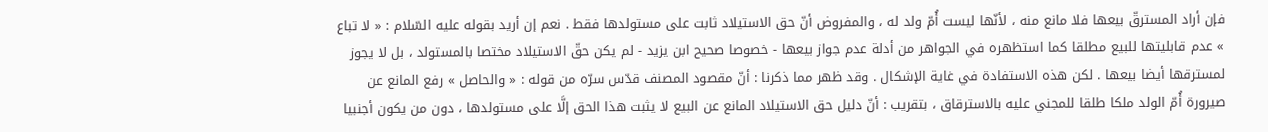فإن أراد المسترقّ بيعها فلا مانع منه ، لأنّها ليست أُمّ ولد له ، والمفروض أنّ حق الاستيلاد ثابت على مستولدها فقط . نعم إن أريد بقوله عليه السّلام : « لا تباع » عدم قابليتها للبيع مطلقا كما استظهره في الجواهر من أدلة عدم جواز بيعها - خصوصا صحيح ابن يزيد - لم يكن حقّ الاستيلاد مختصا بالمستولد ، بل لا يجوز لمسترقها أيضا بيعها . لكن هذه الاستفادة في غاية الإشكال . وقد ظهر مما ذكرنا : أنّ مقصود المصنف قدّس سرّه من قوله : « والحاصل » رفع المانع عن صيرورة أُمّ الولد ملكا طلقا للمجني عليه بالاسترقاق ، بتقريب : أنّ دليل حق الاستيلاد المانع عن البيع لا يثبت هذا الحق إلَّا على مستولدها ، دون من يكون أجنبيا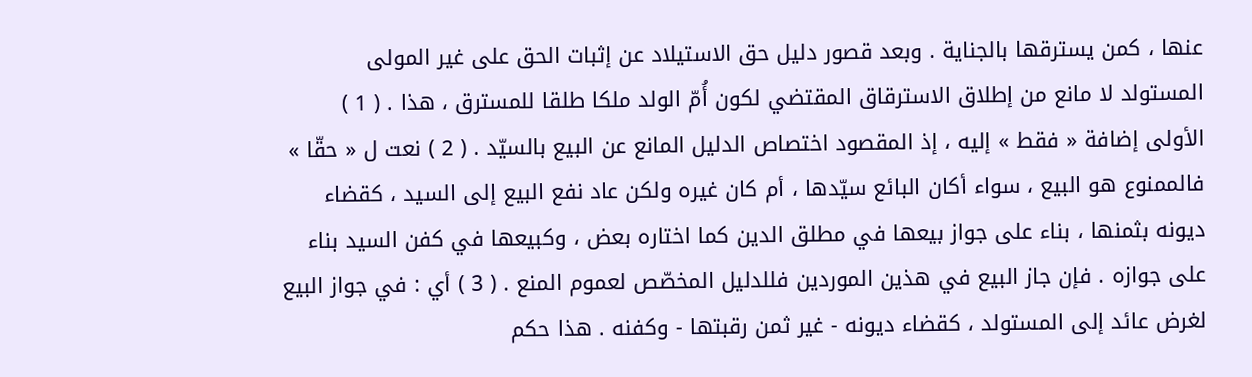عنها ، كمن يسترقها بالجناية . وبعد قصور دليل حق الاستيلاد عن إثبات الحق على غير المولى المستولد لا مانع من إطلاق الاسترقاق المقتضي لكون أُمّ الولد ملكا طلقا للمسترق ، هذا . ( 1 ) الأولى إضافة « فقط » إليه ، إذ المقصود اختصاص الدليل المانع عن البيع بالسيّد . ( 2 ) نعت ل « حقّا » فالممنوع هو البيع ، سواء أكان البائع سيّدها ، أم كان غيره ولكن عاد نفع البيع إلى السيد ، كقضاء ديونه بثمنها ، بناء على جواز بيعها في مطلق الدين كما اختاره بعض ، وكبيعها في كفن السيد بناء على جوازه . فإن جاز البيع في هذين الموردين فللدليل المخصّص لعموم المنع . ( 3 ) أي : في جواز البيع لغرض عائد إلى المستولد ، كقضاء ديونه - غير ثمن رقبتها - وكفنه . هذا حكم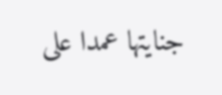جنايتها عمدا على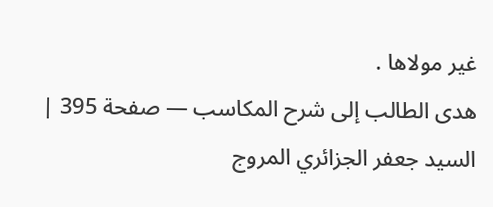غير مولاها .
هدى الطالب إلى شرح المكاسب — صفحة 395 | السيد جعفر الجزائري المروج